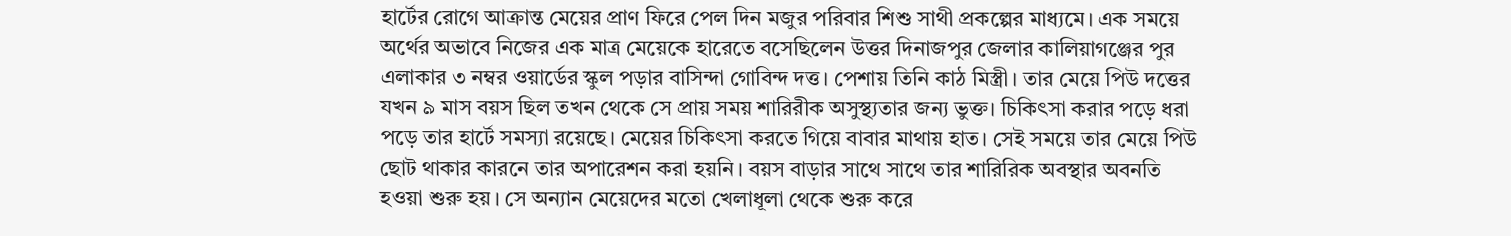হার্টের রোগে আক্রান্ত মেয়ের প্রাণ ফিরে পেল দিন মজুর পরিবার শিশু সাথী প্রকল্পের মাধ্যমে। এক সময়ে অর্থের অভাবে নিজের এক মাত্র মেয়েকে হারেতে বসেছিলেন উত্তর দিনাজপুর জেলার কালিয়াগঞ্জের পুর এলাকার ৩ নম্বর ওয়ার্ডের স্কুল পড়ার বাসিন্দা গোবিন্দ দত্ত। পেশায় তিনি কাঠ মিস্ত্রী। তার মেয়ে পিউ দত্তের যখন ৯ মাস বয়স ছিল তখন থেকে সে প্রায় সময় শারিরীক অসুস্থ্যতার জন্য ভুক্ত। চিকিৎসা করার পড়ে ধরা পড়ে তার হার্টে সমস্যা রয়েছে। মেয়ের চিকিৎসা করতে গিয়ে বাবার মাথায় হাত। সেই সময়ে তার মেয়ে পিউ ছোট থাকার কারনে তার অপারেশন করা হয়নি। বয়স বাড়ার সাথে সাথে তার শারিরিক অবস্থার অবনতি হওয়া শুরু হয়। সে অন্যান মেয়েদের মতো খেলাধূলা থেকে শুরু করে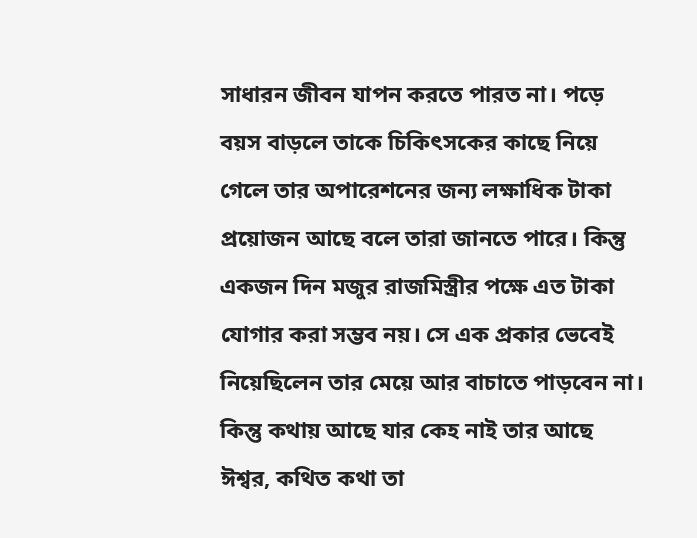সাধারন জীবন যাপন করতে পারত না। পড়ে বয়স বাড়লে তাকে চিকিৎসকের কাছে নিয়ে গেলে তার অপারেশনের জন্য লক্ষাধিক টাকা প্রয়োজন আছে বলে তারা জানতে পারে। কিন্তু একজন দিন মজুর রাজমিস্ত্রীর পক্ষে এত টাকা যোগার করা সম্ভব নয়। সে এক প্রকার ভেবেই নিয়েছিলেন তার মেয়ে আর বাচাতে পাড়বেন না। কিন্তু কথায় আছে যার কেহ নাই তার আছে ঈশ্বর, কথিত কথা তা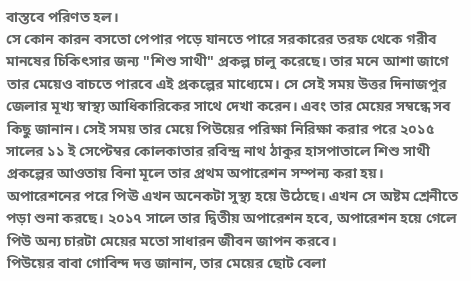বাস্তবে পরিণত হল।
সে কোন কারন বসতো পেপার পড়ে যানতে পারে সরকারের তরফ থেকে গরীব মানষের চিকিৎসার জন্য "শিশু সাথী" প্রকল্প চালু করেছে। তার মনে আশা জাগে তার মেয়েও বাচতে পারবে এই প্রকল্পের মাধ্যেমে। সে সেই সময় উত্তর দিনাজপুর জেলার মূখ্য স্বাস্থ্য আধিকারিকের সাথে দেখা করেন। এবং তার মেয়ের সম্বন্ধে সব কিছু জানান। সেই সময় তার মেয়ে পিউয়ের পরিক্ষা নিরিক্ষা করার পরে ২০১৫ সালের ১১ ই সেপ্টেম্বর কোলকাতার রবিন্দ্র নাথ ঠাকুর হাসপাতালে শিশু সাথী প্রকল্পের আওতায় বিনা মূলে তার প্রথম অপারেশন সম্পন্য করা হয়। অপারেশনের পরে পিঊ এখন অনেকটা সুস্থ্য হয়ে উঠেছে। এখন সে অষ্টম শ্রেনীতে পড়া শুনা করছে। ২০১৭ সালে তার দ্বিতীয় অপারেশন হবে, অপারেশন হয়ে গেলে পিউ অন্য চারটা মেয়ের মতো সাধারন জীবন জাপন করবে।
পিউয়ের বাবা গোবিন্দ দত্ত জানান, তার মেয়ের ছোট বেলা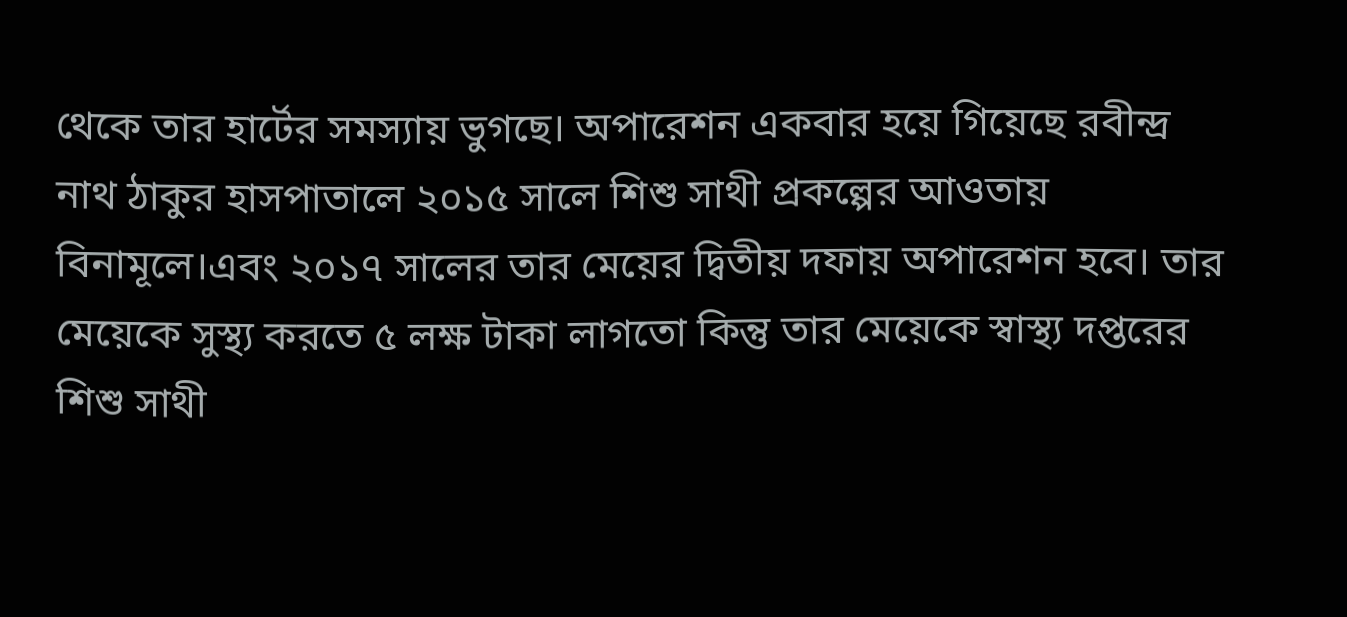থেকে তার হার্টের সমস্যায় ভুগছে। অপারেশন একবার হয়ে গিয়েছে রবীন্দ্র নাথ ঠাকুর হাসপাতালে ২০১৫ সালে শিশু সাথী প্রকল্পের আওতায় বিনামূলে।এবং ২০১৭ সালের তার মেয়ের দ্বিতীয় দফায় অপারেশন হবে। তার মেয়েকে সুস্থ্য করতে ৫ লক্ষ টাকা লাগতো কিন্তু তার মেয়েকে স্বাস্থ্য দপ্তরের শিশু সাথী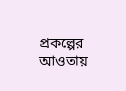প্রকল্পের আওতায়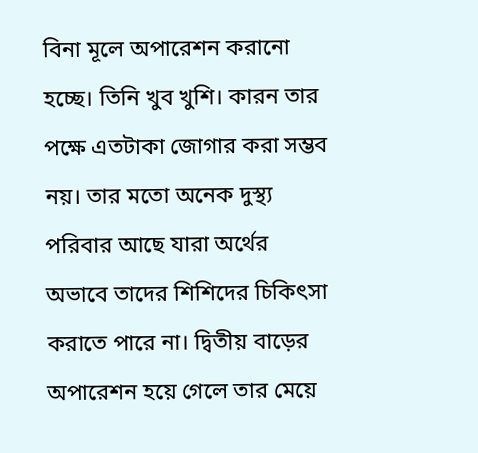বিনা মূলে অপারেশন করানো হচ্ছে। তিনি খুব খুশি। কারন তার পক্ষে এতটাকা জোগার করা সম্ভব নয়। তার মতো অনেক দুস্থ্য পরিবার আছে যারা অর্থের অভাবে তাদের শিশিদের চিকিৎসা করাতে পারে না। দ্বিতীয় বাড়ের অপারেশন হয়ে গেলে তার মেয়ে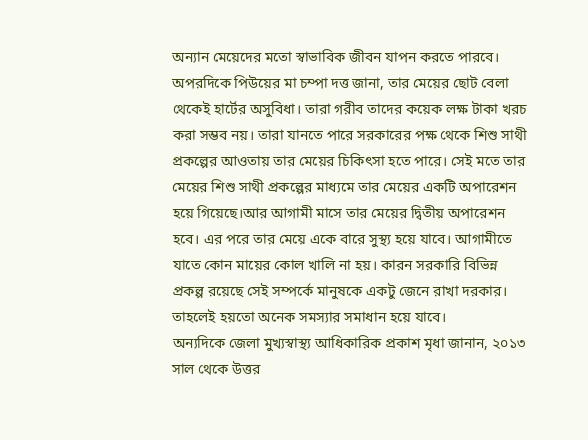অন্যান মেয়েদের মতো স্বাভাবিক জীবন যাপন করতে পারবে।
অপরদিকে পিউয়ের মা চম্পা দত্ত জানা, তার মেয়ের ছোট বেলা থেকেই হার্টের অসুবিধা। তারা গরীব তাদের কয়েক লক্ষ টাকা খরচ করা সম্ভব নয়। তারা যানতে পারে সরকারের পক্ষ থেকে শিশু সাথী প্রকল্পের আওতায় তার মেয়ের চিকিৎসা হতে পারে। সেই মতে তার মেয়ের শিশু সাথী প্রকল্পের মাধ্যমে তার মেয়ের একটি অপারেশন হয়ে গিয়েছে।আর আগামী মাসে তার মেয়ের দ্বিতীয় অপারেশন হবে। এর পরে তার মেয়ে একে বারে সুস্থ্য হয়ে যাবে। আগামীতে যাতে কোন মায়ের কোল খালি না হয়। কারন সরকারি বিভিন্ন প্রকল্প রয়েছে সেই সম্পর্কে মানুষকে একটু জেনে রাখা দরকার। তাহলেই হয়তো অনেক সমস্যার সমাধান হয়ে যাবে।
অন্যদিকে জেলা মুখ্যস্বাস্থ্য আধিকারিক প্রকাশ মৃধা জানান, ২০১৩ সাল থেকে উত্তর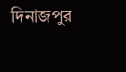দিনাজপুর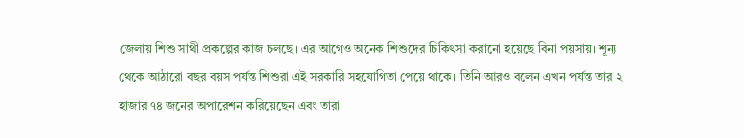জেলায় শিশু সাথী প্রকল্পের কাজ চলছে। এর আগেও অনেক শিশুদের চিকিৎসা করানো হয়েছে বিনা পয়সায়। শূন্য থেকে আঠারো বছর বয়স পর্যন্ত শিশুরা এই সরকারি সহযোগিতা পেয়ে থাকে। তিনি আরও বলেন এখন পর্যন্ত তার ২ হাজার ৭৪ জনের অপারেশন করিয়েছেন এবং তারা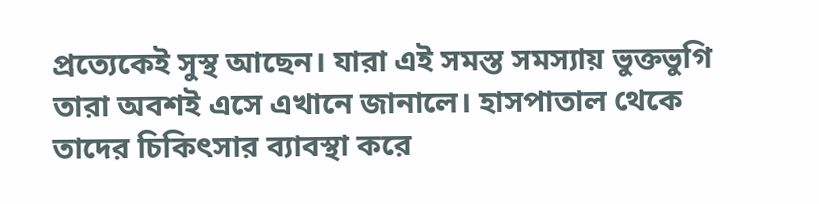প্রত্যেকেই সুস্থ আছেন। যারা এই সমস্ত সমস্যায় ভুক্তভুগি তারা অবশই এসে এখানে জানালে। হাসপাতাল থেকে তাদের চিকিৎসার ব্যাবস্থা করে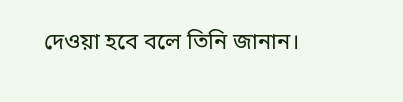দেওয়া হবে বলে তিনি জানান।